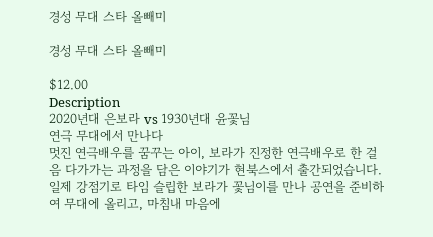경성 무대 스타 올빼미

경성 무대 스타 올빼미

$12.00
Description
2020년대 은보라 vs 1930년대 윤꽃님
연극 무대에서 만나다
멋진 연극배우를 꿈꾸는 아이, 보라가 진정한 연극배우로 한 걸음 다가가는 과정을 담은 이야기가 현북스에서 출간되었습니다. 일제 강점기로 타임 슬립한 보라가 꽃님이를 만나 공연을 준비하여 무대에 올리고, 마침내 마음에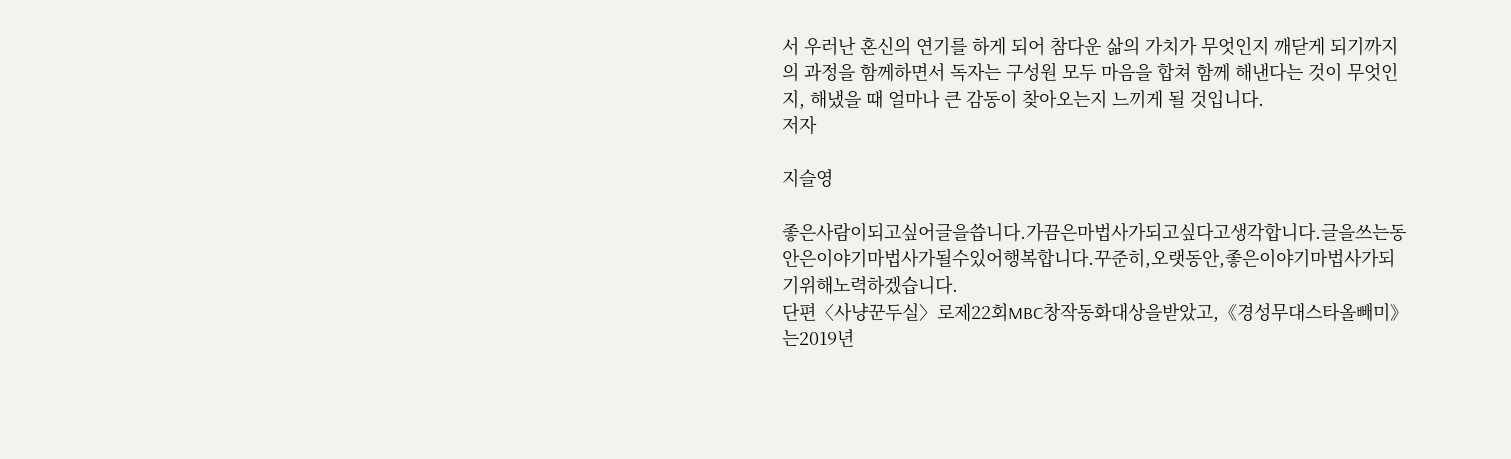서 우러난 혼신의 연기를 하게 되어 참다운 삶의 가치가 무엇인지 깨닫게 되기까지의 과정을 함께하면서 독자는 구성원 모두 마음을 합쳐 함께 해낸다는 것이 무엇인지, 해냈을 때 얼마나 큰 감동이 찾아오는지 느끼게 될 것입니다.
저자

지슬영

좋은사람이되고싶어글을씁니다.가끔은마법사가되고싶다고생각합니다.글을쓰는동안은이야기마법사가될수있어행복합니다.꾸준히,오랫동안,좋은이야기마법사가되기위해노력하겠습니다.
단편〈사냥꾼두실〉로제22회MBC창작동화대상을받았고,《경성무대스타올빼미》는2019년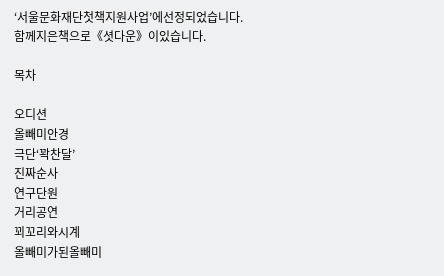‘서울문화재단첫책지원사업’에선정되었습니다.
함께지은책으로《셧다운》이있습니다.

목차

오디션
올빼미안경
극단‘꽉찬달’
진짜순사
연구단원
거리공연
꾀꼬리와시계
올빼미가된올빼미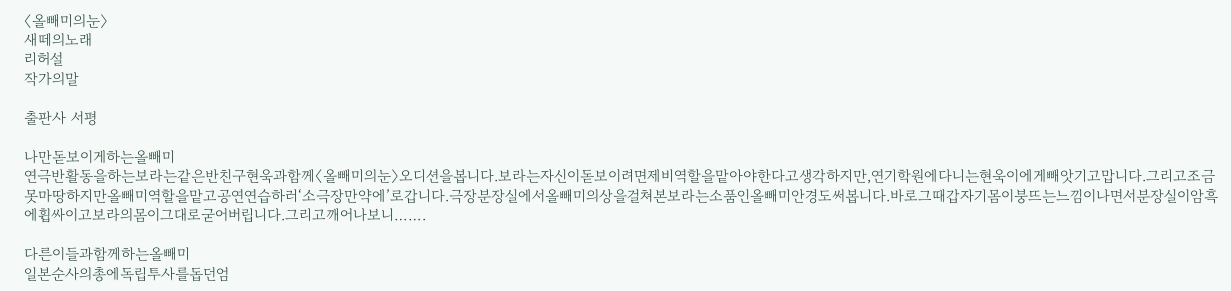〈올빼미의눈〉
새떼의노래
리허설
작가의말

출판사 서평

나만돋보이게하는올빼미
연극반활동을하는보라는같은반친구현욱과함께〈올빼미의눈〉오디션을봅니다.보라는자신이돋보이려면제비역할을맡아야한다고생각하지만,연기학원에다니는현욱이에게빼앗기고맙니다.그리고조금못마땅하지만올빼미역할을맡고공연연습하러‘소극장만약에’로갑니다.극장분장실에서올빼미의상을걸쳐본보라는소품인올빼미안경도써봅니다.바로그때갑자기몸이붕뜨는느낌이나면서분장실이암흑에휩싸이고보라의몸이그대로굳어버립니다.그리고깨어나보니…….

다른이들과함께하는올빼미
일본순사의총에독립투사를돕던엄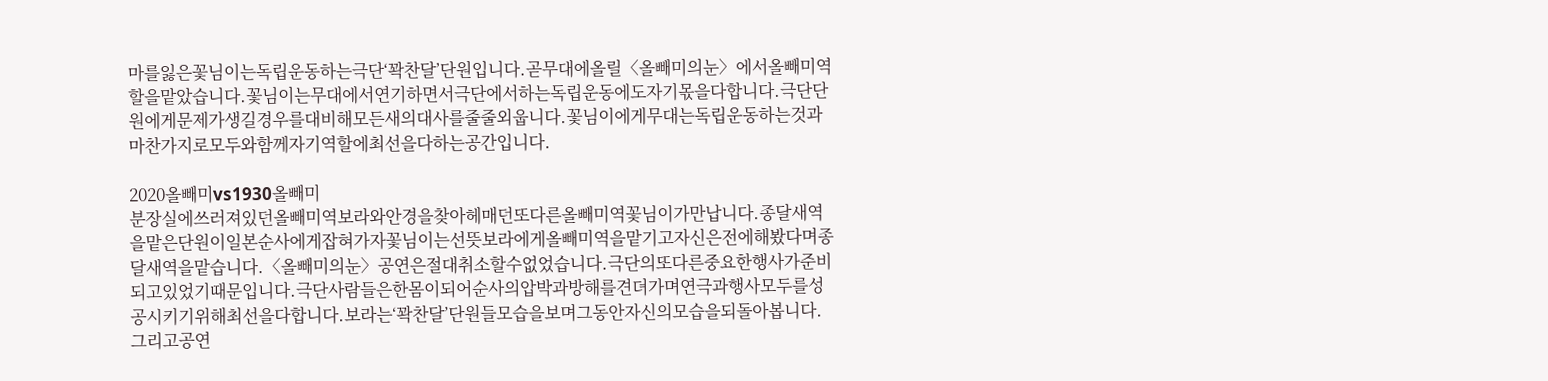마를잃은꽃님이는독립운동하는극단‘꽉찬달’단원입니다.곧무대에올릴〈올빼미의눈〉에서올빼미역할을맡았습니다.꽃님이는무대에서연기하면서극단에서하는독립운동에도자기몫을다합니다.극단단원에게문제가생길경우를대비해모든새의대사를줄줄외웁니다.꽃님이에게무대는독립운동하는것과마찬가지로모두와함께자기역할에최선을다하는공간입니다.

2020올빼미vs1930올빼미
분장실에쓰러져있던올빼미역보라와안경을찾아헤매던또다른올빼미역꽃님이가만납니다.종달새역을맡은단원이일본순사에게잡혀가자꽃님이는선뜻보라에게올빼미역을맡기고자신은전에해봤다며종달새역을맡습니다.〈올빼미의눈〉공연은절대취소할수없었습니다.극단의또다른중요한행사가준비되고있었기때문입니다.극단사람들은한몸이되어순사의압박과방해를견뎌가며연극과행사모두를성공시키기위해최선을다합니다.보라는‘꽉찬달’단원들모습을보며그동안자신의모습을되돌아봅니다.그리고공연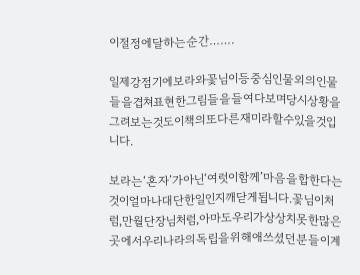이절정에달하는순간…….

일제강점기에보라와꽃님이등중심인물외의인물들을겹쳐표현한그림들을들여다보며당시상황을그려보는것도이책의또다른재미라할수있을것입니다.

보라는‘혼자’가아닌‘여럿이함께’마음을합한다는것이얼마나대단한일인지깨닫게됩니다.꽃님이처럼,만월단장님처럼,아마도우리가상상치못한많은곳에서우리나라의독립을위해애쓰셨던분들이계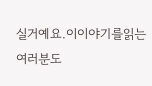실거예요.이이야기를읽는여러분도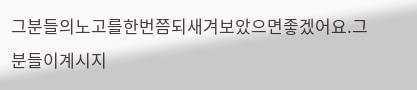그분들의노고를한번쯤되새겨보았으면좋겠어요.그분들이계시지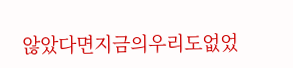않았다면지금의우리도없었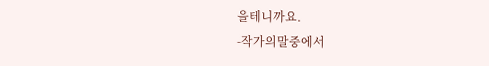을테니까요.
-작가의말중에서